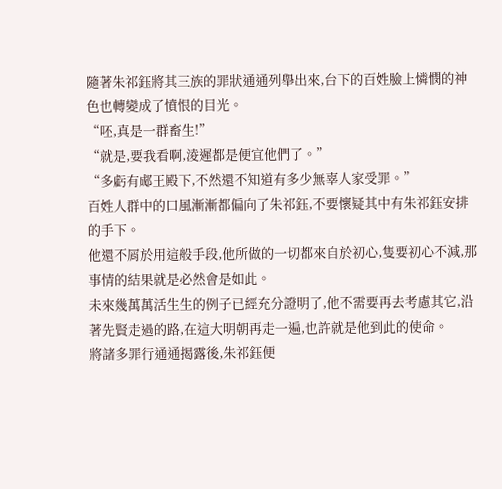隨著朱祁鈺將其三族的罪狀通通列舉出來,台下的百姓臉上憐憫的神色也轉變成了憤恨的目光。
“呸,真是一群畜生!”
“就是,要我看啊,淩遲都是便宜他們了。”
“多虧有郕王殿下,不然還不知道有多少無辜人家受罪。”
百姓人群中的口風漸漸都偏向了朱祁鈺,不要懷疑其中有朱祁鈺安排的手下。
他還不屑於用這般手段,他所做的一切都來自於初心,隻要初心不減,那事情的結果就是必然會是如此。
未來幾萬萬活生生的例子已經充分證明了,他不需要再去考慮其它,沿著先賢走過的路,在這大明朝再走一遍,也許就是他到此的使命。
將諸多罪行通通揭露後,朱祁鈺便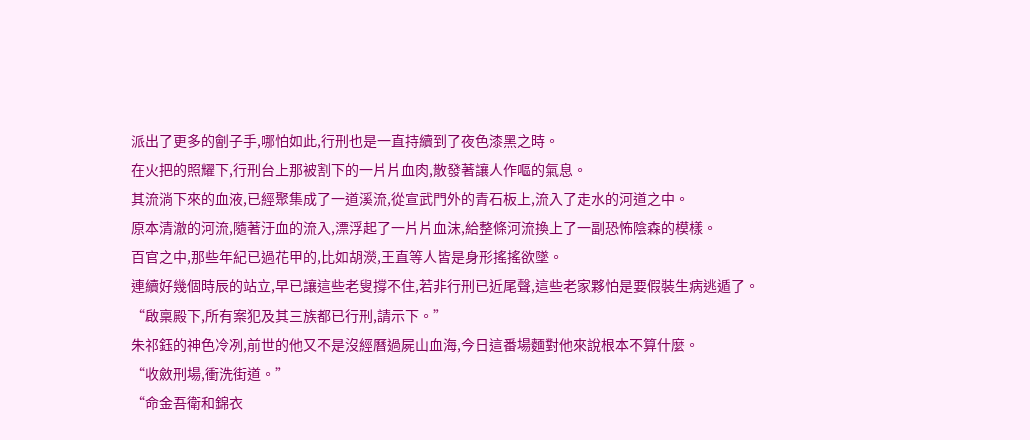派出了更多的劊子手,哪怕如此,行刑也是一直持續到了夜色漆黑之時。
在火把的照耀下,行刑台上那被割下的一片片血肉,散發著讓人作嘔的氣息。
其流淌下來的血液,已經聚集成了一道溪流,從宣武門外的青石板上,流入了走水的河道之中。
原本清澈的河流,隨著汙血的流入,漂浮起了一片片血沫,給整條河流換上了一副恐怖陰森的模樣。
百官之中,那些年紀已過花甲的,比如胡濙,王直等人皆是身形搖搖欲墜。
連續好幾個時辰的站立,早已讓這些老叟撐不住,若非行刑已近尾聲,這些老家夥怕是要假裝生病逃遁了。
“啟稟殿下,所有案犯及其三族都已行刑,請示下。”
朱祁鈺的神色冷冽,前世的他又不是沒經曆過屍山血海,今日這番場麵對他來說根本不算什麼。
“收斂刑場,衝洗街道。”
“命金吾衛和錦衣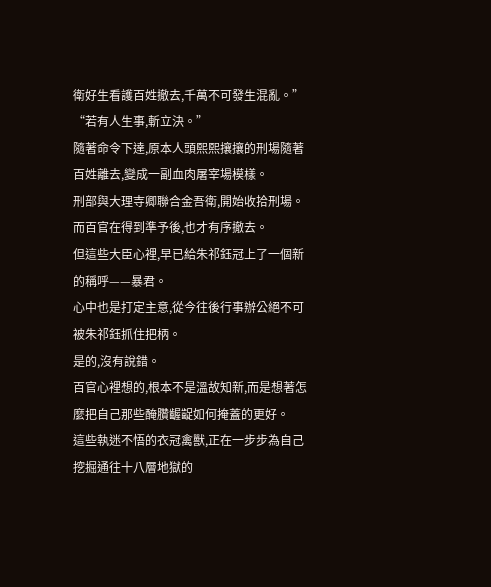衛好生看護百姓撤去,千萬不可發生混亂。”
“若有人生事,斬立決。”
隨著命令下達,原本人頭熙熙攘攘的刑場隨著百姓離去,變成一副血肉屠宰場模樣。
刑部與大理寺卿聯合金吾衛,開始收拾刑場。
而百官在得到準予後,也才有序撤去。
但這些大臣心裡,早已給朱祁鈺冠上了一個新的稱呼——暴君。
心中也是打定主意,從今往後行事辦公絕不可被朱祁鈺抓住把柄。
是的,沒有說錯。
百官心裡想的,根本不是溫故知新,而是想著怎麼把自己那些醃臢齷齪如何掩蓋的更好。
這些執迷不悟的衣冠禽獸,正在一步步為自己挖掘通往十八層地獄的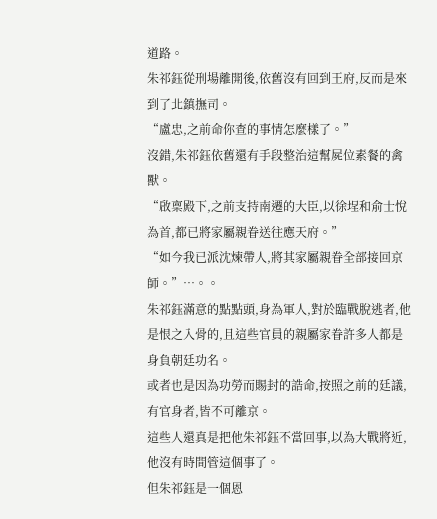道路。
朱祁鈺從刑場離開後,依舊沒有回到王府,反而是來到了北鎮撫司。
“盧忠,之前命你查的事情怎麼樣了。”
沒錯,朱祁鈺依舊還有手段整治這幫屍位素餐的禽獸。
“啟稟殿下,之前支持南遷的大臣,以徐埕和俞士悅為首,都已將家屬親眷送往應天府。”
“如今我已派沈煉帶人,將其家屬親眷全部接回京師。”…。。
朱祁鈺滿意的點點頭,身為軍人,對於臨戰脫逃者,他是恨之入骨的,且這些官員的親屬家眷許多人都是身負朝廷功名。
或者也是因為功勞而賜封的誥命,按照之前的廷議,有官身者,皆不可離京。
這些人還真是把他朱祁鈺不當回事,以為大戰將近,他沒有時間管這個事了。
但朱祁鈺是一個恩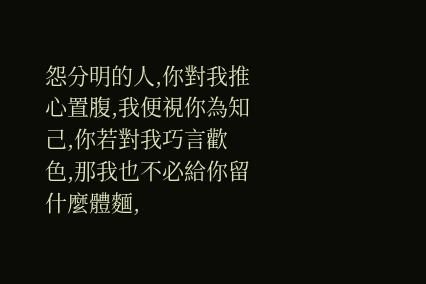怨分明的人,你對我推心置腹,我便視你為知己,你若對我巧言歡色,那我也不必給你留什麼體麵,